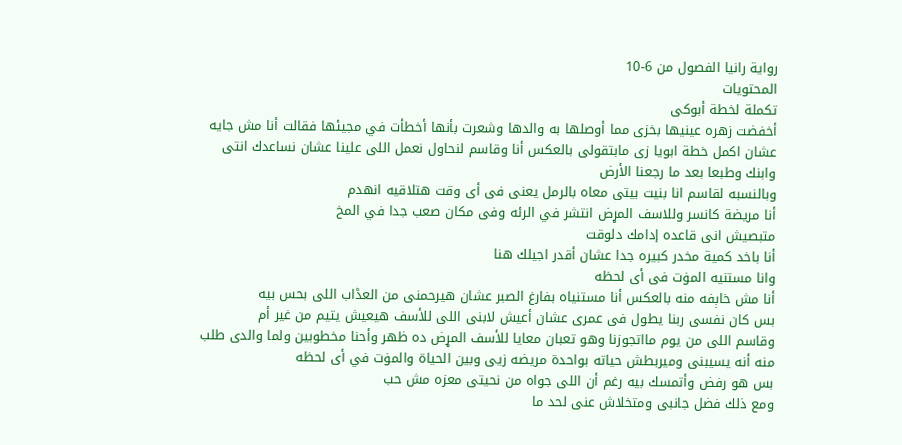رواية رانيا الفصول من 6-10
المحتويات
تكملة لخطة أبوكى
أخفضت زهره عينيها بخزى مما أوصلها به والدها وشعرت بأنها أخطأت في مجيئها فقالت أنا مش جايه عشان اكمل خطة ابويا زى مابتقولى بالعكس أنا وقاسم لنحاول نعمل اللى علينا عشان نساعدك انتى وابنك وطبعا بعد ما رجعنا الأرض
وبالنسبه لقاسم انا بنيت بيتى معاه بالرمل يعنى فى أى وقت هتلاقيه انهدم
أنا مريضة کانسر وللاسف المړض انتشر في الرئه وفى مكان صعب جدا في المخ
متبصيش انى قاعده إدامك دلوقت
أنا باخد كمية مخدر كبيره جدا عشان أقدر اجيلك هنا
وانا مستنيه المۏت فى أى لحظه
أنا مش خاېفه منه بالعكس أنا مستنياه بفارغ الصبر عشان هيرحمنى من العڈاب اللى بحس بيه
بس كان نفسى ربنا يطول فى عمرى عشان أعيش لابنى اللى للأسف هيعيش يتيم من غير أم
وقاسم اللى من يوم مااتجوزنا وهو تعبان معايا للأسف المړض ده ظهر وأحنا مخطوبين ولما والدى طلب منه أنه يسيبنى وميربطش حياته بواحدة مريضه زيى وبين الحياة والمۏت في أى لحظه
بس هو رفض وأتمسك بيه رغم أن اللى جواه من نحيتى معزه مش حب
ومع ذلك فضل جانبى ومتخلاش عنى لحد ما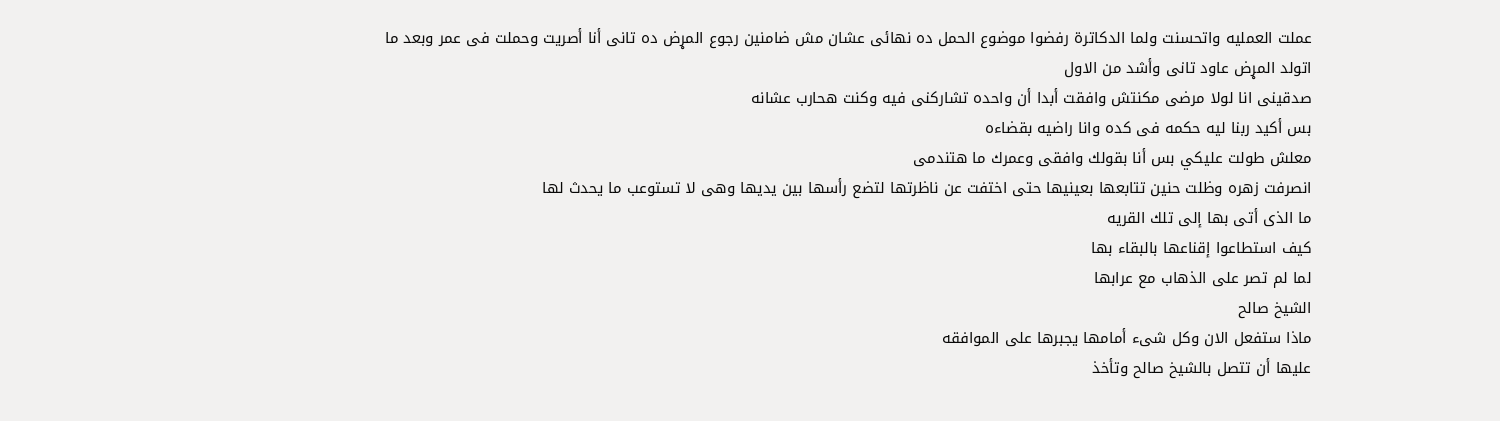عملت العمليه واتحسنت ولما الدكاترة رفضوا موضوع الحمل ده نهائى عشان مش ضامنين رجوع المړض ده تانى أنا أصريت وحملت فى عمر وبعد ما اتولد المړض عاود تانى وأشد من الاول
صدقينى انا لولا مرضى مكنتش وافقت أبدا أن واحده تشاركنى فيه وكنت هحارب عشانه
بس أكيد ربنا ليه حكمه فى كده وانا راضيه بقضاءه
معلش طولت عليكي بس أنا بقولك وافقى وعمرك ما هتندمى
انصرفت زهره وظلت حنين تتابعها بعينيها حتى اختفت عن ناظرتها لتضع رأسها بين يديها وهى لا تستوعب ما يحدث لها
ما الذى أتى بها إلى تلك القريه
كيف استطاعوا إقناعها بالبقاء بها
لما لم تصر على الذهاب مع عرابها
الشيخ صالح
ماذا ستفعل الان وكل شىء أمامها يجبرها على الموافقه
عليها أن تتصل بالشيخ صالح وتأخذ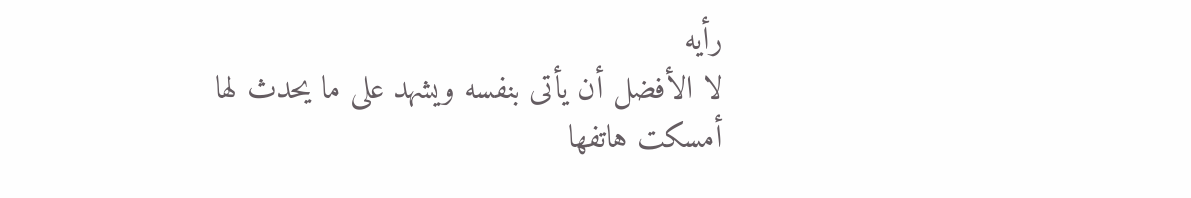رأيه
لا الأفضل أن يأتى بنفسه ويشهد على ما يحدث لها
أمسكت هاتفها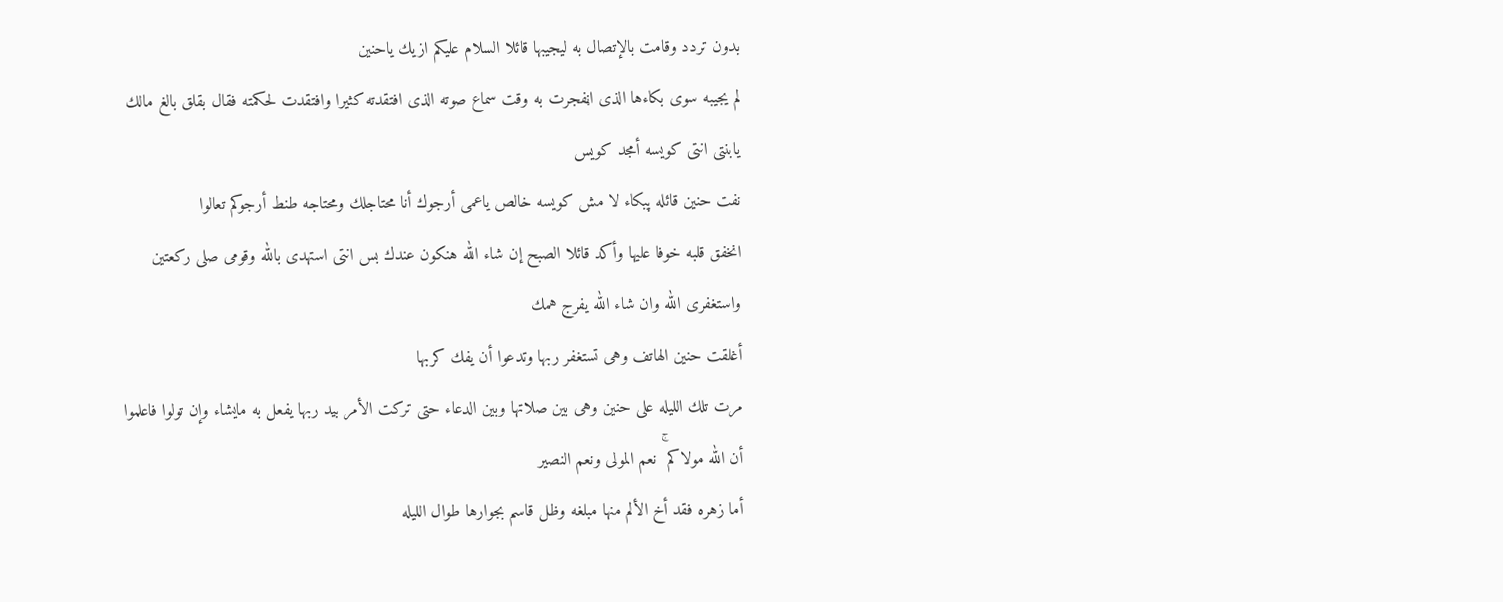بدون تردد وقامت بالإتصال به ليجيبها قائلا السلام عليكم ازيك ياحنين
لم يجيبه سوى بكاءها الذى اڼفجرت به وقت سماع صوته الذى افتقدته كثيرا وافتقدت لحكمته فقال بقلق بالغ مالك يابنتى انتى كويسه أمجد كويس
نفت حنين قائله پبكاء لا مش كويسه خالص ياعمى أرجوك أنا محتاجلك ومحتاجه طنط أرجوكم تعالوا
انخفق قلبه خوفا عليها وأكد قائلا الصبح إن شاء الله هنكون عندك بس انتى استهدى بالله وقومى صلى ركعتين واستغفرى الله وان شاء الله يفرج همك
أغلقت حنين الهاتف وهى تستغفر ربها وتدعوا أن يفك كربها
مرت تلك الليله على حنين وهى بين صلاتها وبين الدعاء حتى تركت الأمر بيد ربها يفعل به مايشاء وإن تولوا فاعلموا أن الله مولاكم ۚ نعم المولى ونعم النصير
أما زهره فقد أخ الألم منها مبلغه وظل قاسم بجوارها طوال الليله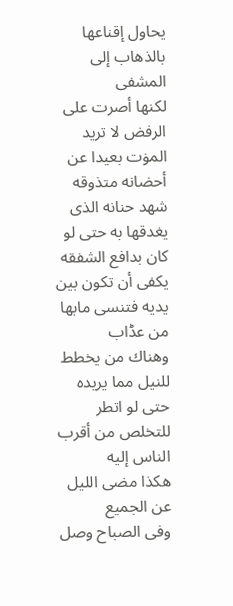يحاول إقناعها بالذهاب إلى المشفى
لكنها أصرت على الرفض لا تريد المۏت بعيدا عن أحضانه متذوقه شهد حنانه الذى يغدقها به حتى لو كان بدافع الشفقه يكفى أن تكون بين يديه فتنسى مابها من عڈاب
وهناك من يخطط للنيل مما يريده حتى لو اتطر للتخلص من أقرب الناس إليه
هكذا مضى الليل عن الجميع
وفى الصباح وصل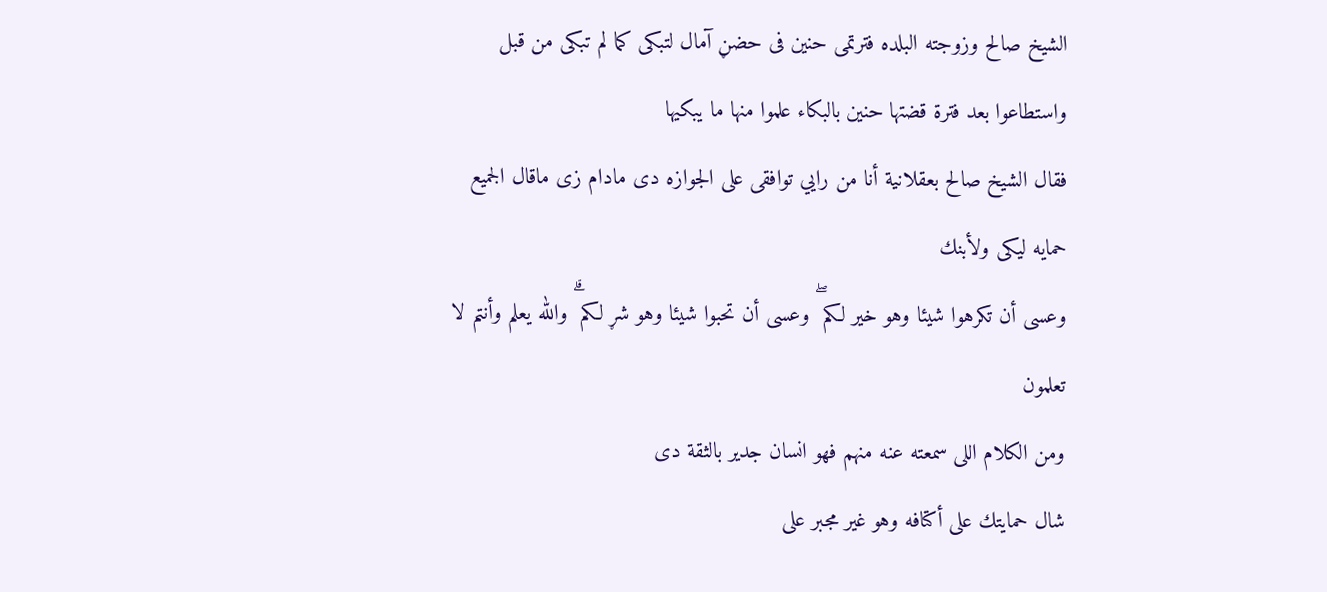الشيخ صالح وزوجته البلده فترتمى حنين فى حضڼ آمال لتبكى كما لم تبكى من قبل
واستطاعوا بعد فترة قضتها حنين بالبكاء علموا منها ما يبكيها
فقال الشيخ صالح بعقلانية أنا من رايي توافقى على الجوازه دى مادام زى ماقال الجميع حمايه ليكى ولأبنك
وعسى أن تكرهوا شيئا وهو خير لكم ۖ وعسى أن تحبوا شيئا وهو شړ لكم ۗ والله يعلم وأنتم لا تعلمون
ومن الكلام اللى سمعته عنه منهم فهو انسان جدير بالثقة دى
شال حمايتك على أكتافه وهو غير مجبر على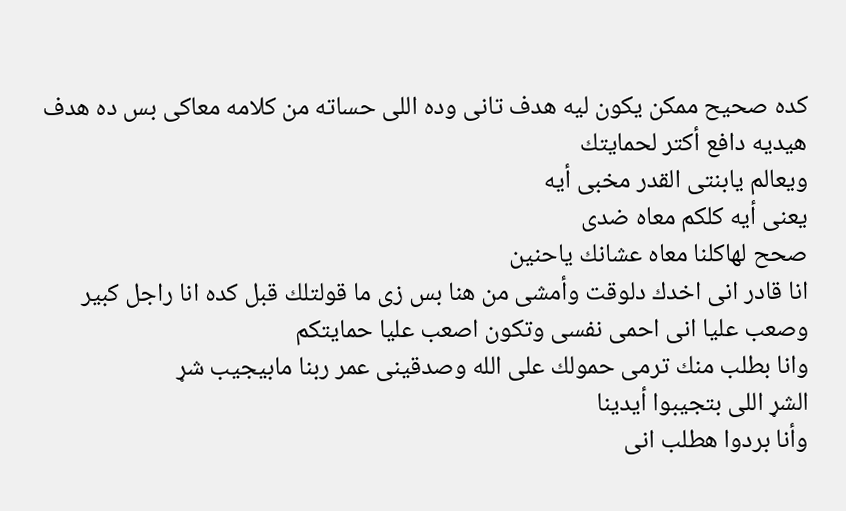كده صحيح ممكن يكون ليه هدف تانى وده اللى حساته من كلامه معاكى بس ده هدف هيديه دافع أكتر لحمايتك
ويعالم يابنتى القدر مخبى أيه
يعنى أيه كلكم معاه ضدى
صحح لهاكلنا معاه عشانك ياحنين
انا قادر انى اخدك دلوقت وأمشى من هنا بس زى ما قولتلك قبل كده انا راجل كبير وصعب عليا انى احمى نفسى وتكون اصعب عليا حمايتكم
وانا بطلب منك ترمى حمولك على الله وصدقينى عمر ربنا مابيجيب شړ
الشړ اللى بتجيبوا أيدينا
وأنا بردوا هطلب انى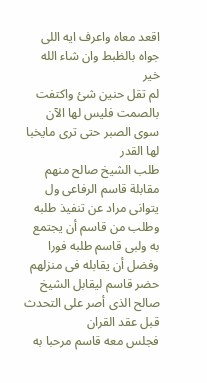اقعد معاه واعرف ايه اللى جواه بالظبط وان شاء الله خير
لم تقل حنين شئ واكتفت بالصمت فليس لها الآن سوى الصبر حتى ترى مايخبا لها القدر
طلب الشيخ صالح منهم مقابلة قاسم الرفاعى ول يتوانى مراد عن تنفيذ طلبه وطلب من قاسم أن يجتمع به ولبى قاسم طلبه فورا
وفضل أن يقابله فى منزلهم
حضر قاسم ليقابل الشيخ صالح الذى أصر على التحدث قبل عقد القران
فجلس معه قاسم مرحبا به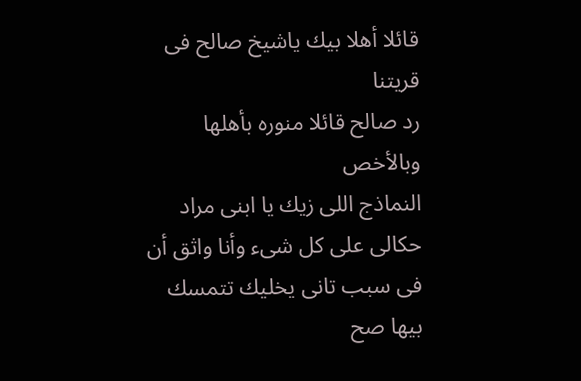قائلا أهلا بيك ياشيخ صالح فى قريتنا
رد صالح قائلا منوره بأهلها وبالأخص
النماذج اللى زيك يا ابنى مراد حكالى على كل شىء وأنا واثق أن فى سبب تانى يخليك تتمسك بيها صح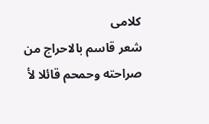كلامى
شعر قاسم بالاحراج من صراحته وحمحم قائلا لأ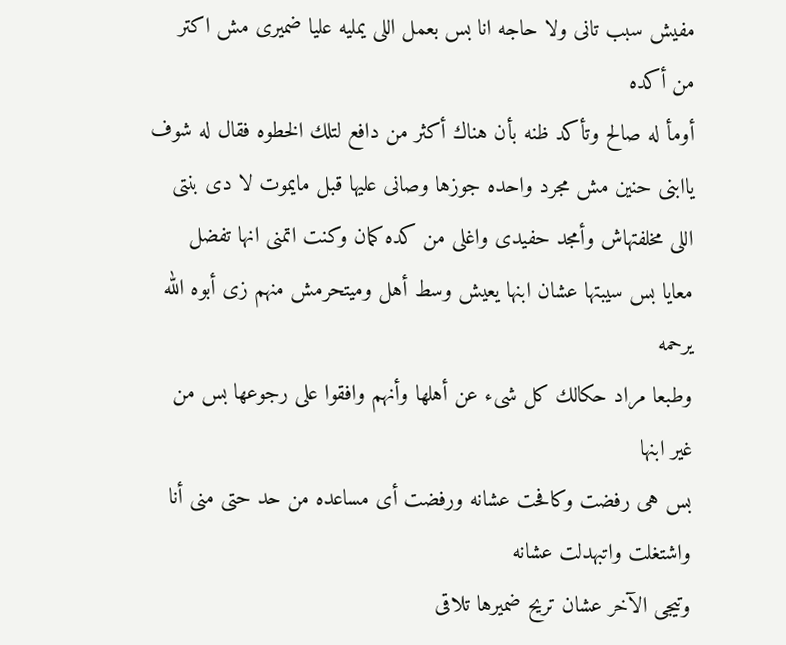مفيش سبب تانى ولا حاجه انا بس بعمل اللى يمليه عليا ضميرى مش اكتر من أكده
أومأ له صالح وتأكد ظنه بأن هناك أكثر من دافع لتلك الخطوه فقال له شوف ياابنى حنين مش مجرد واحده جوزها وصانى عليها قبل مايموت لا دى بنتى اللى مخلفتهاش وأمجد حفيدى واغلى من كده كمان وكنت اتمنى انها تفضل معايا بس سيبتها عشان ابنها يعيش وسط أهل وميتحرمش منهم زى أبوه الله يرحمه
وطبعا مراد حكالك كل شىء عن أهلها وأنهم وافقوا على رجوعها بس من غير ابنها
بس هى رفضت وكافحت عشانه ورفضت أى مساعده من حد حتى منى أنا
واشتغلت واتبهدلت عشانه
وتيجى الآخر عشان تريح ضميرها تلاقى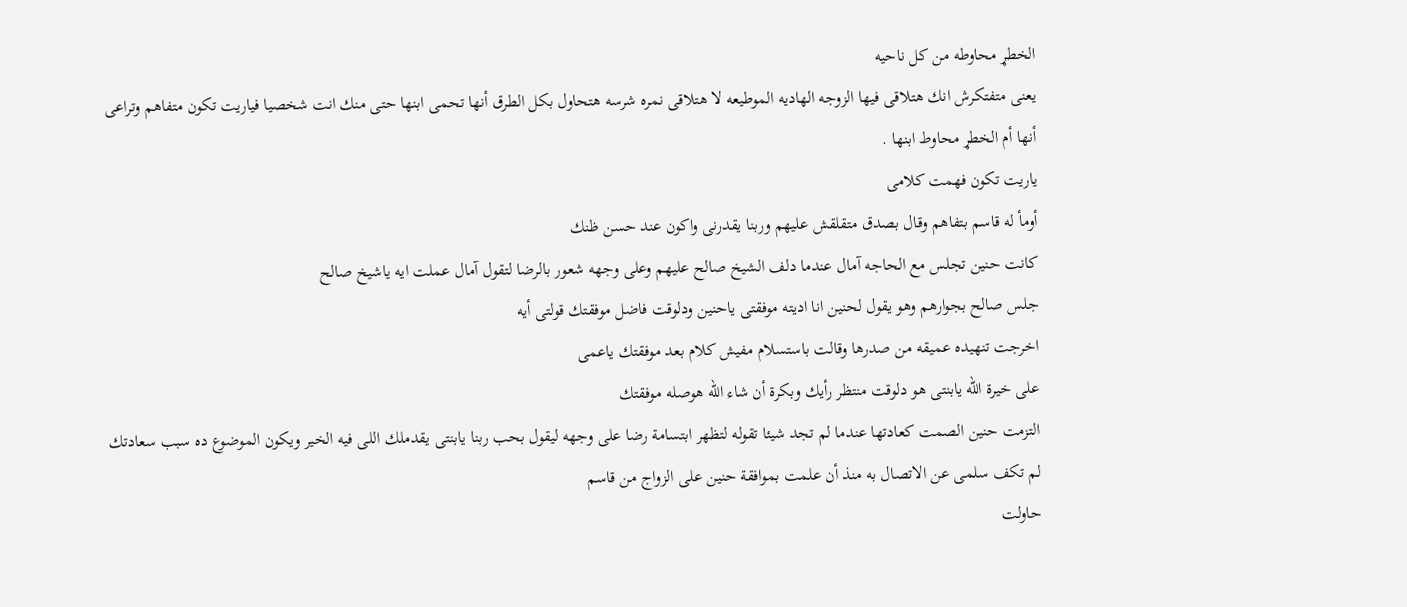الخطړ محاوطه من كل ناحيه
يعنى متفتكرش انك هتلاقى فيها الزوجه الهاديه الموطيعه لا هتلاقى نمره شرسه هتحاول بكل الطرق أنها تحمى ابنها حتى منك انت شخصيا فياريت تكون متفاهم وتراعى أنها أم الخطړ محاوط ابنها .
ياريت تكون فهمت كلامى
أومأ له قاسم بتفاهم وقال بصدق متقلقش عليهم وربنا يقدرنى واكون عند حسن ظنك
كانت حنين تجلس مع الحاجه آمال عندما دلف الشيخ صالح عليهم وعلى وجهه شعور بالرضا لتقول آمال عملت ايه ياشيخ صالح
جلس صالح بجوارهم وهو يقول لحنين انا اديته موفقتى ياحنين ودلوقت فاضل موفقتك قولتى أيه
اخرجت تنهيده عميقه من صدرها وقالت باستسلام مفيش كلام بعد موفقتك ياعمى
على خيرة الله يابنتى هو دلوقت منتظر رأيك وبكرة أن شاء الله هوصله موفقتك
التزمت حنين الصمت كعادتها عندما لم تجد شيئا تقوله لتظهر ابتسامة رضا على وجهه ليقول بحب ربنا يابنتى يقدملك اللى فيه الخير ويكون الموضوع ده سبب سعادتك
لم تكف سلمى عن الاتصال به منذ أن علمت بموافقة حنين على الزواج من قاسم
حاولت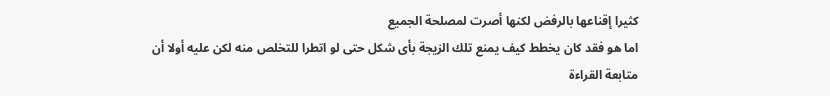كثيرا إقناعها بالرفض لكنها أصرت لمصلحة الجميع
اما هو فقد كان يخطط كيف يمنع تلك الزيجة بأى شكل حتى لو اتطرا للتخلص منه لكن عليه أولا أن
متابعة القراءة